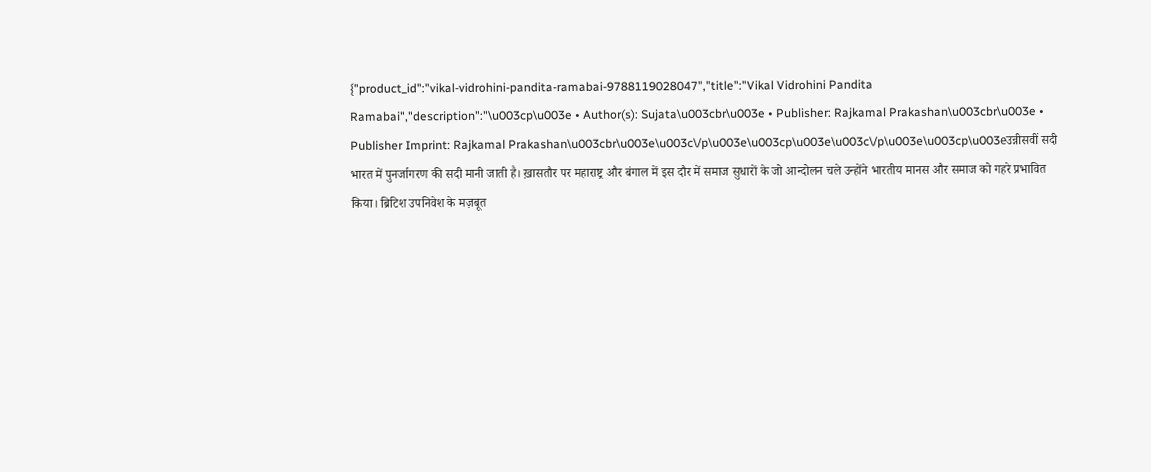{"product_id":"vikal-vidrohini-pandita-ramabai-9788119028047","title":"Vikal Vidrohini Pandita Ramabai","description":"\u003cp\u003e • Author(s): Sujata\u003cbr\u003e • Publisher: Rajkamal Prakashan\u003cbr\u003e • Publisher Imprint: Rajkamal Prakashan\u003cbr\u003e\u003c\/p\u003e\u003cp\u003e\u003c\/p\u003e\u003cp\u003eउन्नीसवीं सदी भारत में पुनर्जागरण की सदी मानी जाती है। ख़ासतौर पर महाराष्ट्र और बंगाल में इस दौर में समाज सुधारों के जो आन्दोलन चले उन्होंने भारतीय मानस और समाज को गहरे प्रभावित किया। ब्रिटिश उपनिवेश के मज़बूत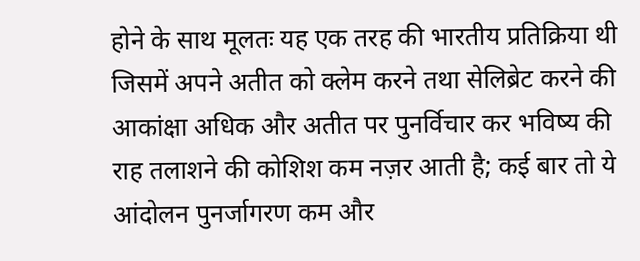होने के साथ मूलतः यह एक तरह की भारतीय प्रतिक्रिया थी जिसमें अपने अतीत को क्लेम करने तथा सेलिब्रेट करने की आकांक्षा अधिक और अतीत पर पुनर्विचार कर भविष्य की राह तलाशने की कोशिश कम नज़र आती है; कई बार तो ये आंदोलन पुनर्जागरण कम और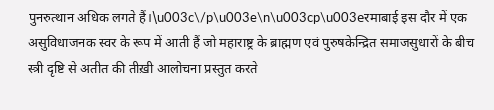पुनरुत्थान अधिक लगते हैं।\u003c\/p\u003e\n\u003cp\u003eरमाबाई इस दौर में एक असुविधाजनक स्वर के रूप में आती हैं जो महाराष्ट्र के ब्राह्मण एवं पुरुषकेन्द्रित समाजसुधारों के बीच स्त्री दृष्टि से अतीत की तीख़ी आलोचना प्रस्तुत करते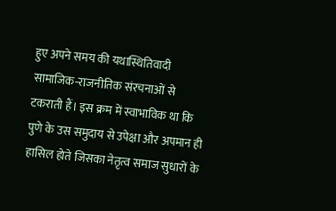हुए अपने समय की यथास्थितिवादी सामाजिक-राजनीतिक संरचनाओं से टकराती हैं। इस क्रम में स्वाभाविक था कि पुणे के उस समुदाय से उपेक्षा और अपमान ही हासिल होते जिसका नेतृत्व समाज सुधारों के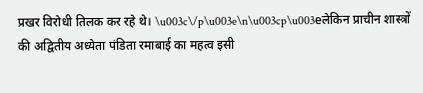प्रखर विरोधी तिलक कर रहे थे। \u003c\/p\u003e\n\u003cp\u003eलेकिन प्राचीन शास्त्रों की अद्वितीय अध्येता पंडिता रमाबाई का महत्व इसी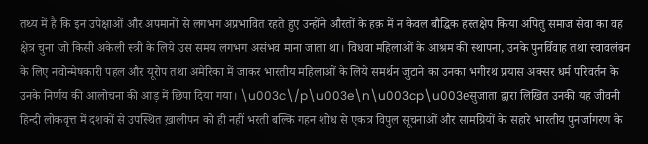तथ्य में है कि इन उपेक्षाओं और अपमानों से लगभग अप्रभावित रहते हुए उन्होंने औरतों के हक़ में न केवल बौद्धिक हस्तक्षेप किया अपितु समाज सेवा का वह क्षेत्र चुना जो किसी अकेली स्त्री के लिये उस समय लगभग असंभव माना जाता था। विधवा महिलाओं के आश्रम की स्थापना, उनके पुनर्विवाह तथा स्वावलंबन के लिए नवोन्मेषकारी पहल और यूरोप तथा अमेरिका में जाकर भारतीय महिलाओं के लिये समर्थन जुटाने का उनका भगीरथ प्रयास अक्सर धर्म परिवर्तन के उनके निर्णय की आलोचना की आड़ में छिपा दिया गया। \u003c\/p\u003e\n\u003cp\u003eसुजाता द्वारा लिखित उनकी यह जीवनी हिन्दी लोकवृत्त में दशकों से उपस्थित ख़ालीपन को ही नहीं भरती बल्कि गहन शोध से एकत्र विपुल सूचनाओं और सामग्रियों के सहारे भारतीय पुनर्जागरण के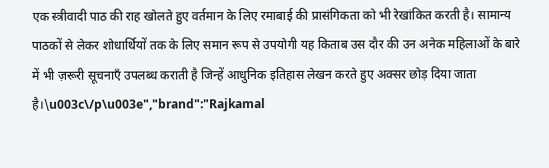एक स्त्रीवादी पाठ की राह खोलते हुए वर्तमान के लिए रमाबाई की प्रासंगिकता को भी रेखांकित करती है। सामान्य पाठकों से लेकर शोधार्थियों तक के लिए समान रूप से उपयोगी यह किताब उस दौर की उन अनेक महिलाओं के बारे में भी ज़रूरी सूचनाएँ उपलब्ध कराती है जिन्हें आधुनिक इतिहास लेखन करते हुए अक्सर छोड़ दिया जाता है।\u003c\/p\u003e","brand":"Rajkamal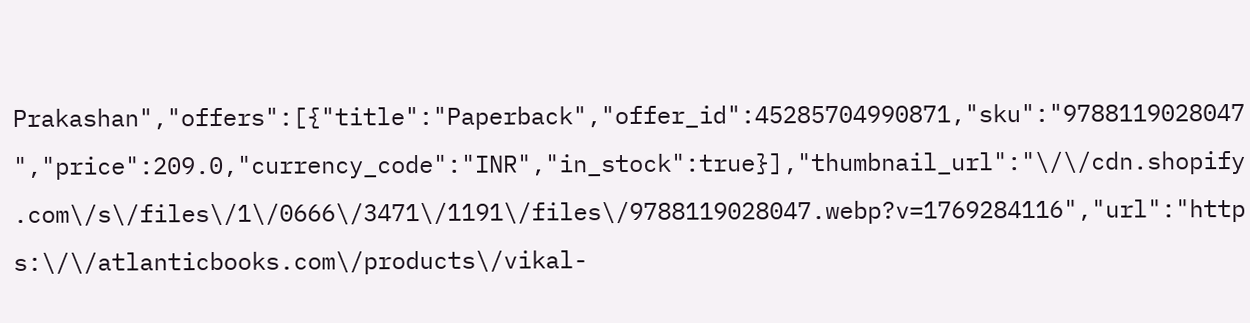Prakashan","offers":[{"title":"Paperback","offer_id":45285704990871,"sku":"9788119028047","price":209.0,"currency_code":"INR","in_stock":true}],"thumbnail_url":"\/\/cdn.shopify.com\/s\/files\/1\/0666\/3471\/1191\/files\/9788119028047.webp?v=1769284116","url":"https:\/\/atlanticbooks.com\/products\/vikal-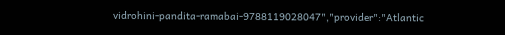vidrohini-pandita-ramabai-9788119028047","provider":"Atlantic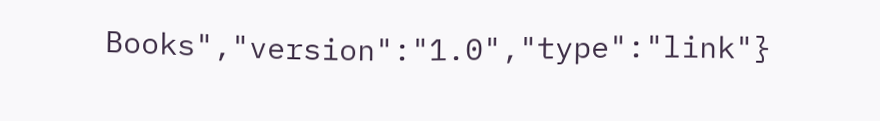Books","version":"1.0","type":"link"}